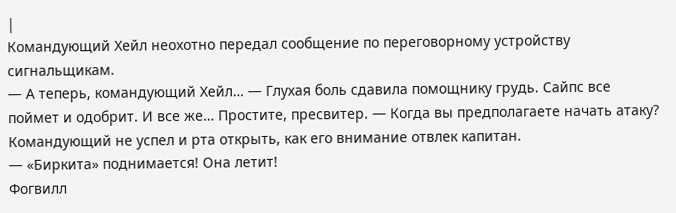|
Командующий Хейл неохотно передал сообщение по переговорному устройству сигнальщикам.
— А теперь, командующий Хейл… — Глухая боль сдавила помощнику грудь. Сайпс все поймет и одобрит. И все же… Простите, пресвитер. — Когда вы предполагаете начать атаку?
Командующий не успел и рта открыть, как его внимание отвлек капитан.
— «Биркита» поднимается! Она летит!
Фогвилл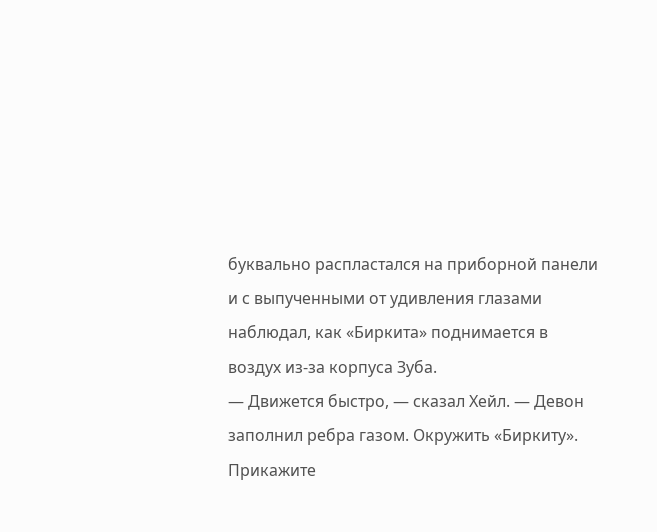буквально распластался на приборной панели и с выпученными от удивления глазами наблюдал, как «Биркита» поднимается в воздух из-за корпуса Зуба.
— Движется быстро, — сказал Хейл. — Девон заполнил ребра газом. Окружить «Биркиту». Прикажите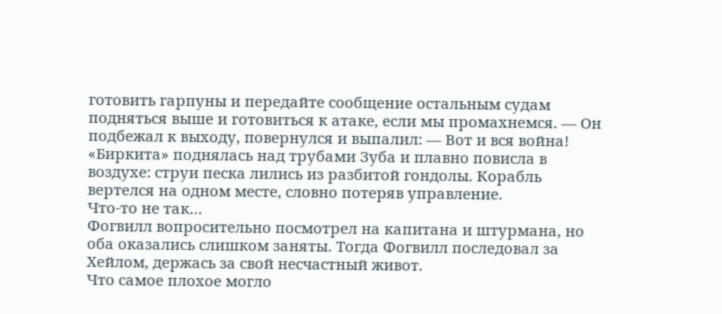готовить гарпуны и передайте сообщение остальным судам подняться выше и готовиться к атаке, если мы промахнемся. — Он подбежал к выходу, повернулся и выпалил: — Вот и вся война!
«Биркита» поднялась над трубами Зуба и плавно повисла в воздухе: струи песка лились из разбитой гондолы. Корабль вертелся на одном месте, словно потеряв управление.
Что-то не так…
Фогвилл вопросительно посмотрел на капитана и штурмана, но оба оказались слишком заняты. Тогда Фогвилл последовал за Хейлом, держась за свой несчастный живот.
Что самое плохое могло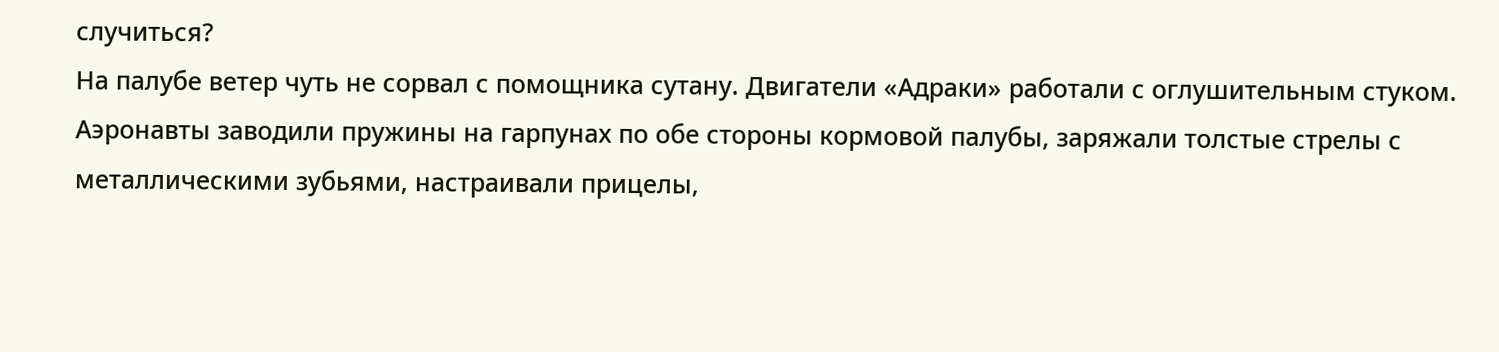случиться?
На палубе ветер чуть не сорвал с помощника сутану. Двигатели «Адраки» работали с оглушительным стуком. Аэронавты заводили пружины на гарпунах по обе стороны кормовой палубы, заряжали толстые стрелы с металлическими зубьями, настраивали прицелы,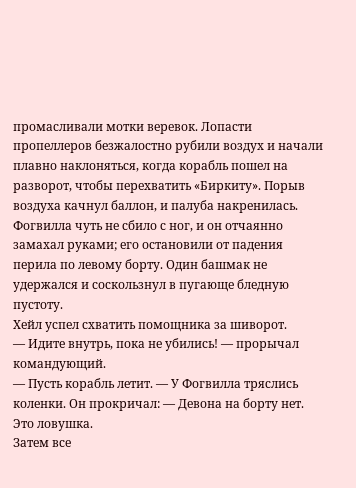промасливали мотки веревок. Лопасти пропеллеров безжалостно рубили воздух и начали плавно наклоняться, когда корабль пошел на разворот, чтобы перехватить «Биркиту». Порыв воздуха качнул баллон, и палуба накренилась. Фогвилла чуть не сбило с ног, и он отчаянно замахал руками; его остановили от падения перила по левому борту. Один башмак не удержался и соскользнул в пугающе бледную пустоту.
Хейл успел схватить помощника за шиворот.
— Идите внутрь, пока не убились! — прорычал командующий.
— Пусть корабль летит. — У Фогвилла тряслись коленки. Он прокричал: — Девона на борту нет. Это ловушка.
Затем все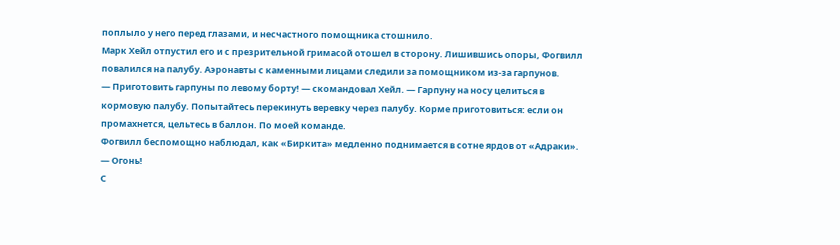поплыло у него перед глазами, и несчастного помощника стошнило.
Марк Хейл отпустил его и с презрительной гримасой отошел в сторону. Лишившись опоры, Фогвилл повалился на палубу. Аэронавты с каменными лицами следили за помощником из-за гарпунов.
— Приготовить гарпуны по левому борту! — скомандовал Хейл. — Гарпуну на носу целиться в кормовую палубу. Попытайтесь перекинуть веревку через палубу. Корме приготовиться: если он промахнется, цельтесь в баллон. По моей команде.
Фогвилл беспомощно наблюдал, как «Биркита» медленно поднимается в сотне ярдов от «Адраки».
— Огонь!
С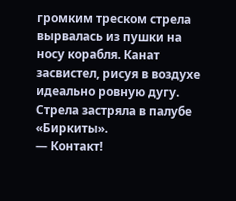громким треском стрела вырвалась из пушки на носу корабля. Канат засвистел, рисуя в воздухе идеально ровную дугу. Стрела застряла в палубе «Биркиты».
— Контакт!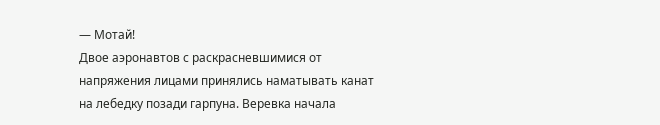— Мотай!
Двое аэронавтов с раскрасневшимися от напряжения лицами принялись наматывать канат на лебедку позади гарпуна. Веревка начала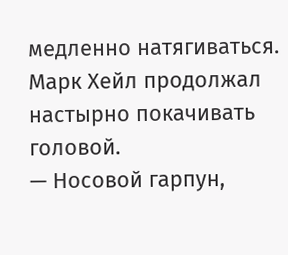медленно натягиваться.
Марк Хейл продолжал настырно покачивать головой.
— Носовой гарпун,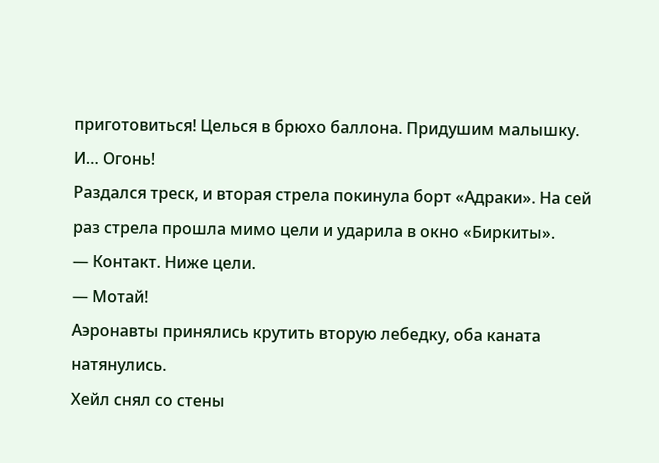приготовиться! Целься в брюхо баллона. Придушим малышку. И… Огонь!
Раздался треск, и вторая стрела покинула борт «Адраки». На сей раз стрела прошла мимо цели и ударила в окно «Биркиты».
— Контакт. Ниже цели.
— Мотай!
Аэронавты принялись крутить вторую лебедку, оба каната натянулись.
Хейл снял со стены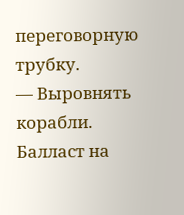переговорную трубку.
— Выровнять корабли. Балласт на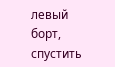левый борт, спустить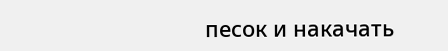песок и накачать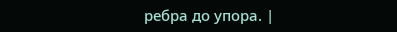ребра до упора. |